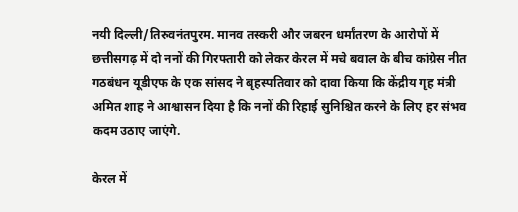नयी दिल्ली/तिरुवनंतपुरम. मानव तस्करी और जबरन धर्मांतरण के आरोपों में छत्तीसगढ़ में दो ननों की गिरफ्तारी को लेकर केरल में मचे बवाल के बीच कांग्रेस नीत गठबंधन यूडीएफ के एक सांसद ने बृहस्पतिवार को दावा किया कि केंद्रीय गृह मंत्री अमित शाह ने आश्वासन दिया है कि ननों की रिहाई सुनिश्चित करने के लिए हर संभव कदम उठाए जाएंगे.

केरल में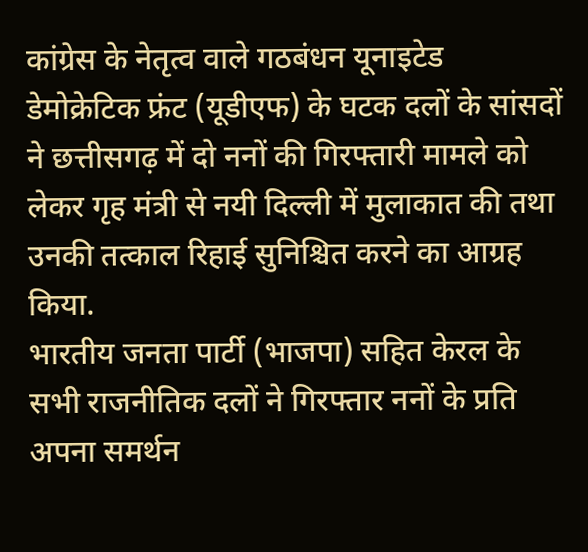कांग्रेस के नेतृत्व वाले गठबंधन यूनाइटेड डेमोक्रेटिक फ्रंट (यूडीएफ) के घटक दलों के सांसदों ने छत्तीसगढ़ में दो ननों की गिरफ्तारी मामले को लेकर गृह मंत्री से नयी दिल्ली में मुलाकात की तथा उनकी तत्काल रिहाई सुनिश्चित करने का आग्रह किया.
भारतीय जनता पार्टी (भाजपा) सहित केरल के सभी राजनीतिक दलों ने गिरफ्तार ननों के प्रति अपना समर्थन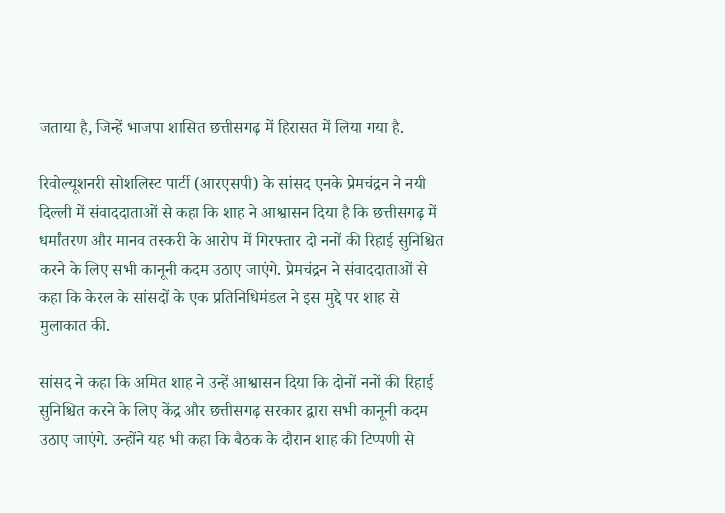जताया है, जिन्हें भाजपा शासित छत्तीसगढ़ में हिरासत में लिया गया है.

रिवोल्यूशनरी सोशलिस्ट पार्टी (आरएसपी) के सांसद एनके प्रेमचंद्रन ने नयी दिल्ली में संवाददाताओं से कहा कि शाह ने आश्वासन दिया है कि छत्तीसगढ़ में धर्मांतरण और मानव तस्करी के आरोप में गिरफ्तार दो ननों की रिहाई सुनिश्चित करने के लिए सभी कानूनी कदम उठाए जाएंगे. प्रेमचंद्रन ने संवाददाताओं से कहा कि केरल के सांसदों के एक प्रतिनिधिमंडल ने इस मुद्दे पर शाह से मुलाकात की.

सांसद ने कहा कि अमित शाह ने उन्हें आश्वासन दिया कि दोनों ननों की रिहाई सुनिश्चित करने के लिए केंद्र और छत्तीसगढ़ सरकार द्वारा सभी कानूनी कदम उठाए जाएंगे. उन्होंने यह भी कहा कि बैठक के दौरान शाह की टिप्पणी से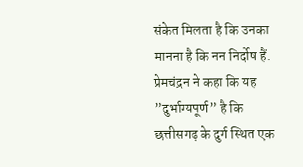संकेत मिलता है कि उनका मानना है कि नन निर्दोष हैं. प्रेमचंद्रन ने कहा कि यह ”दुर्भाग्यपूर्ण” है कि छत्तीसगढ़ के दुर्ग स्थित एक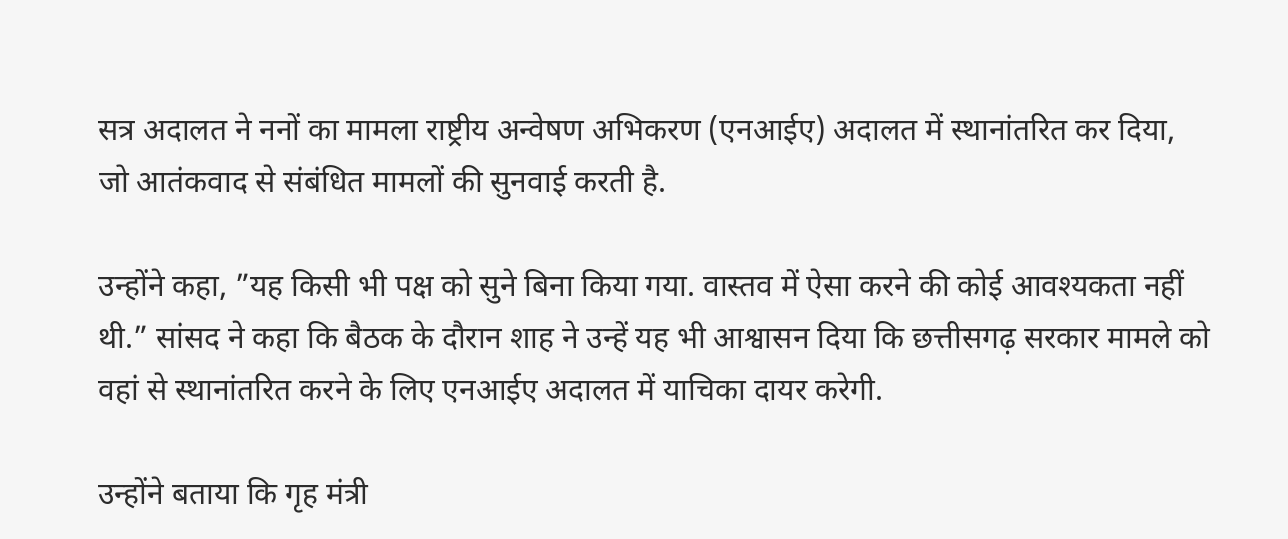सत्र अदालत ने ननों का मामला राष्ट्रीय अन्वेषण अभिकरण (एनआईए) अदालत में स्थानांतरित कर दिया, जो आतंकवाद से संबंधित मामलों की सुनवाई करती है.

उन्होंने कहा, ”यह किसी भी पक्ष को सुने बिना किया गया. वास्तव में ऐसा करने की कोई आवश्यकता नहीं थी.” सांसद ने कहा कि बैठक के दौरान शाह ने उन्हें यह भी आश्वासन दिया कि छत्तीसगढ़ सरकार मामले को वहां से स्थानांतरित करने के लिए एनआईए अदालत में याचिका दायर करेगी.

उन्होंने बताया कि गृह मंत्री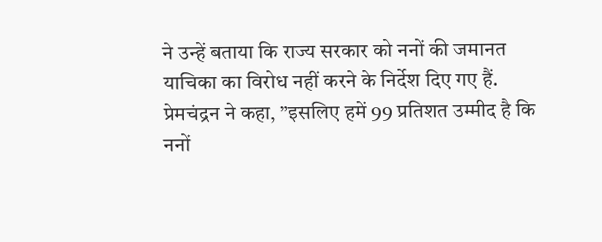ने उन्हें बताया कि राज्य सरकार को ननों की जमानत याचिका का विरोध नहीं करने के निर्देश दिए गए हैं.
प्रेमचंद्रन ने कहा, ”इसलिए हमें 99 प्रतिशत उम्मीद है कि ननों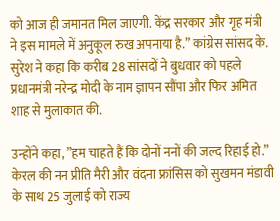को आज ही जमानत मिल जाएगी. केंद्र सरकार और गृह मंत्री ने इस मामले में अनुकूल रुख अपनाया है.” कांग्रेस सांसद के. सुरेश ने कहा कि करीब 28 सांसदों ने बुधवार को पहले प्रधानमंत्री नरेन्द्र मोदी के नाम ज्ञापन सौंपा और फिर अमित शाह से मुलाकात की.

उन्होंने कहा, ”हम चाहते हैं कि दोनों ननों की जल्द रिहाई हो.” केरल की नन प्रीति मैरी और वंदना फ्रांसिस को सुखमन मंडावी के साथ 25 जुलाई को राज्य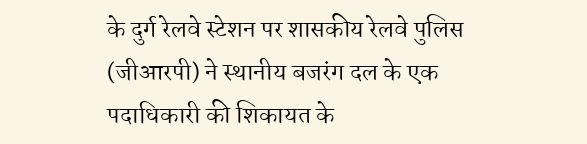के दुर्ग रेलवे स्टेशन पर शासकीय रेलवे पुलिस (जीआरपी) ने स्थानीय बजरंग दल के एक पदाधिकारी की शिकायत के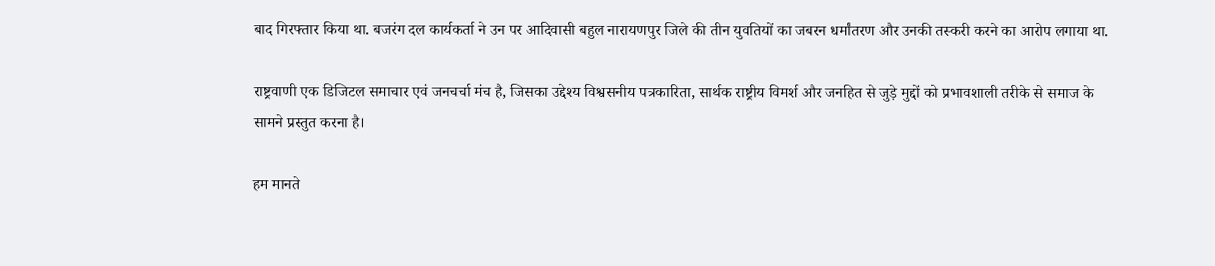बाद गिरफ्तार किया था. बजरंग दल कार्यकर्ता ने उन पर आदिवासी बहुल नारायणपुर जिले की तीन युवतियों का जबरन धर्मांतरण और उनकी तस्करी करने का आरोप लगाया था.

राष्ट्रवाणी एक डिजिटल समाचार एवं जनचर्चा मंच है, जिसका उद्देश्य विश्वसनीय पत्रकारिता, सार्थक राष्ट्रीय विमर्श और जनहित से जुड़े मुद्दों को प्रभावशाली तरीके से समाज के सामने प्रस्तुत करना है।

हम मानते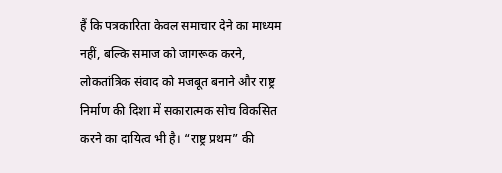हैं कि पत्रकारिता केवल समाचार देने का माध्यम नहीं, बल्कि समाज को जागरूक करने, लोकतांत्रिक संवाद को मजबूत बनाने और राष्ट्र निर्माण की दिशा में सकारात्मक सोच विकसित करने का दायित्व भी है। “राष्ट्र प्रथम” की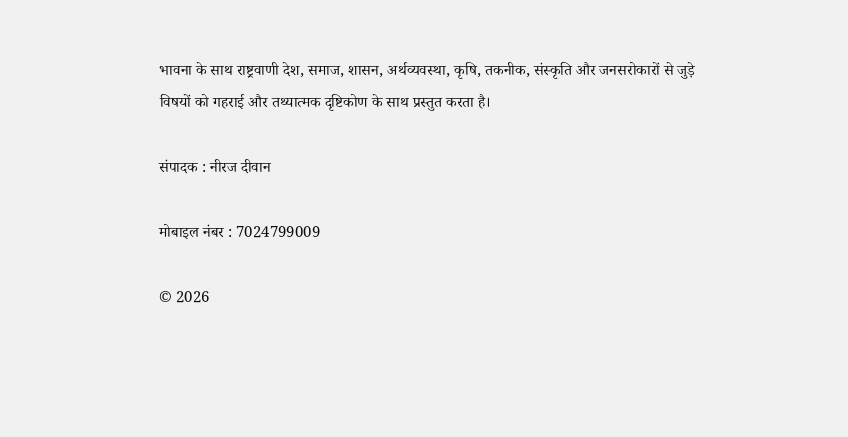भावना के साथ राष्ट्रवाणी देश, समाज, शासन, अर्थव्यवस्था, कृषि, तकनीक, संस्कृति और जनसरोकारों से जुड़े विषयों को गहराई और तथ्यात्मक दृष्टिकोण के साथ प्रस्तुत करता है।

संपादक : नीरज दीवान

मोबाइल नंबर : 7024799009

© 2026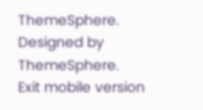ThemeSphere. Designed by ThemeSphere.
Exit mobile version